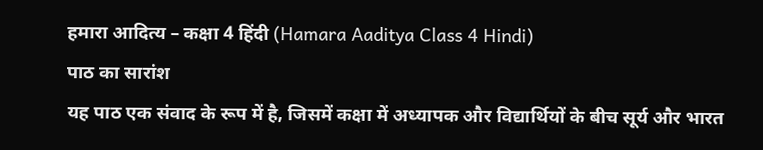हमारा आदित्य – कक्षा 4 हिंदी (Hamara Aaditya Class 4 Hindi)
पाठ का सारांश
यह पाठ एक संवाद के रूप में है, जिसमें कक्षा में अध्यापक और विद्यार्थियों के बीच सूर्य और भारत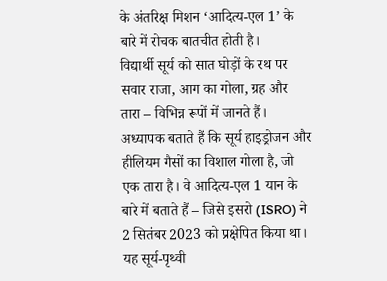के अंतरिक्ष मिशन ‘आदित्य-एल 1’ के बारे में रोचक बातचीत होती है।
विद्यार्थी सूर्य को सात घोड़ों के रथ पर सवार राजा, आग का गोला, ग्रह और तारा – विभिन्न रूपों में जानते हैं। अध्यापक बताते हैं कि सूर्य हाइड्रोजन और हीलियम गैसों का विशाल गोला है, जो एक तारा है। वे आदित्य-एल 1 यान के बारे में बताते हैं – जिसे इसरो (ISRO) ने 2 सितंबर 2023 को प्रक्षेपित किया था। यह सूर्य-पृथ्वी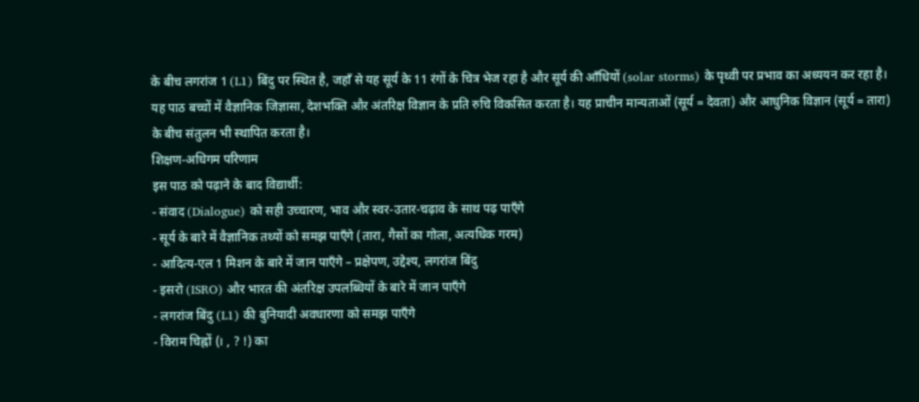के बीच लगरांज 1 (L1) बिंदु पर स्थित है, जहाँ से यह सूर्य के 11 रंगों के चित्र भेज रहा है और सूर्य की आँधियों (solar storms) के पृथ्वी पर प्रभाव का अध्ययन कर रहा है।
यह पाठ बच्चों में वैज्ञानिक जिज्ञासा, देशभक्ति और अंतरिक्ष विज्ञान के प्रति रुचि विकसित करता है। यह प्राचीन मान्यताओं (सूर्य = देवता) और आधुनिक विज्ञान (सूर्य = तारा) के बीच संतुलन भी स्थापित करता है।
शिक्षण-अधिगम परिणाम
इस पाठ को पढ़ाने के बाद विद्यार्थी:
- संवाद (Dialogue) को सही उच्चारण, भाव और स्वर-उतार-चढ़ाव के साथ पढ़ पाएँगे
- सूर्य के बारे में वैज्ञानिक तथ्यों को समझ पाएँगे (तारा, गैसों का गोला, अत्यधिक गरम)
- आदित्य-एल 1 मिशन के बारे में जान पाएँगे – प्रक्षेपण, उद्देश्य, लगरांज बिंदु
- इसरो (ISRO) और भारत की अंतरिक्ष उपलब्धियों के बारे में जान पाएँगे
- लगरांज बिंदु (L1) की बुनियादी अवधारणा को समझ पाएँगे
- विराम चिह्नों (। , ? !) का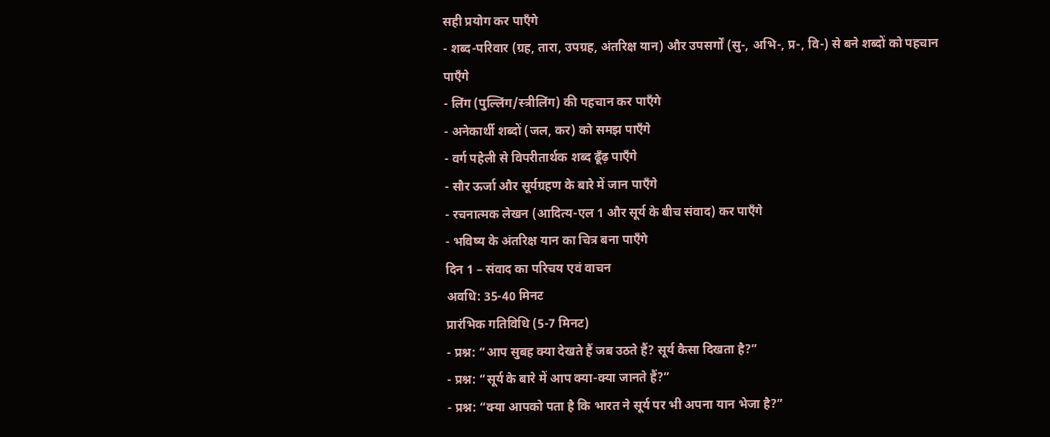सही प्रयोग कर पाएँगे
- शब्द-परिवार (ग्रह, तारा, उपग्रह, अंतरिक्ष यान) और उपसर्गों (सु-, अभि-, प्र-, वि-) से बने शब्दों को पहचान पाएँगे
- लिंग (पुल्लिंग/स्त्रीलिंग) की पहचान कर पाएँगे
- अनेकार्थी शब्दों (जल, कर) को समझ पाएँगे
- वर्ग पहेली से विपरीतार्थक शब्द ढूँढ़ पाएँगे
- सौर ऊर्जा और सूर्यग्रहण के बारे में जान पाएँगे
- रचनात्मक लेखन (आदित्य-एल 1 और सूर्य के बीच संवाद) कर पाएँगे
- भविष्य के अंतरिक्ष यान का चित्र बना पाएँगे
दिन 1 – संवाद का परिचय एवं वाचन
अवधि: 35-40 मिनट
प्रारंभिक गतिविधि (5-7 मिनट)
- प्रश्न: “आप सुबह क्या देखते हैं जब उठते हैं? सूर्य कैसा दिखता है?”
- प्रश्न: “सूर्य के बारे में आप क्या-क्या जानते हैं?”
- प्रश्न: “क्या आपको पता है कि भारत ने सूर्य पर भी अपना यान भेजा है?”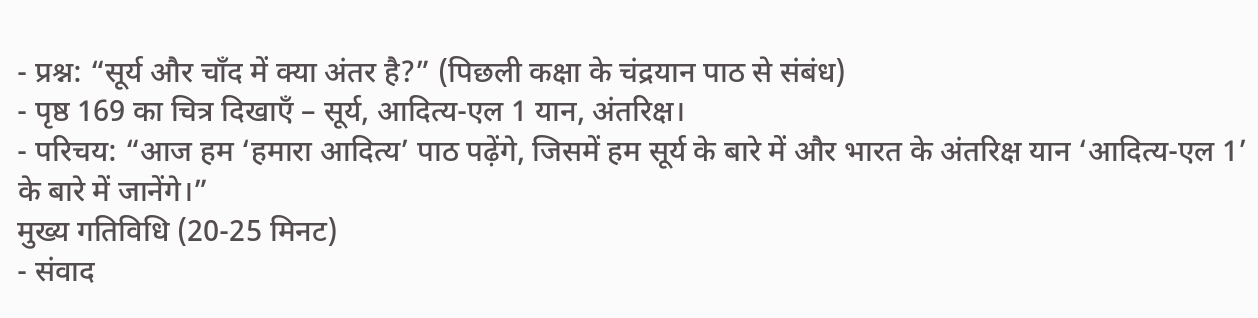- प्रश्न: “सूर्य और चाँद में क्या अंतर है?” (पिछली कक्षा के चंद्रयान पाठ से संबंध)
- पृष्ठ 169 का चित्र दिखाएँ – सूर्य, आदित्य-एल 1 यान, अंतरिक्ष।
- परिचय: “आज हम ‘हमारा आदित्य’ पाठ पढ़ेंगे, जिसमें हम सूर्य के बारे में और भारत के अंतरिक्ष यान ‘आदित्य-एल 1’ के बारे में जानेंगे।”
मुख्य गतिविधि (20-25 मिनट)
- संवाद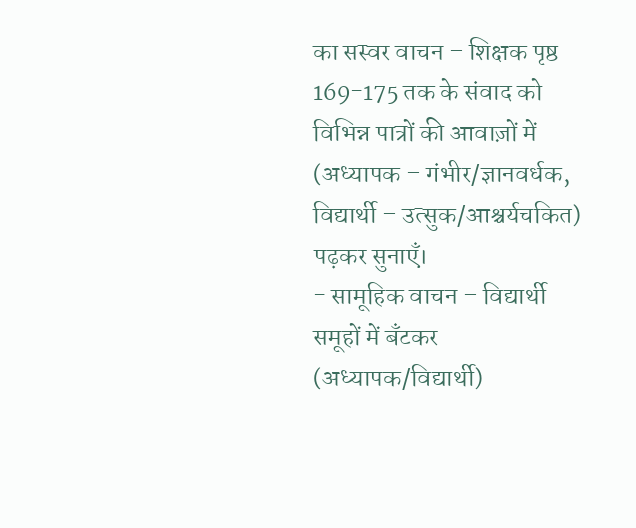का सस्वर वाचन – शिक्षक पृष्ठ 169-175 तक के संवाद को विभिन्न पात्रों की आवाज़ों में (अध्यापक – गंभीर/ज्ञानवर्धक, विद्यार्थी – उत्सुक/आश्चर्यचकित) पढ़कर सुनाएँ।
- सामूहिक वाचन – विद्यार्थी समूहों में बँटकर (अध्यापक/विद्यार्थी)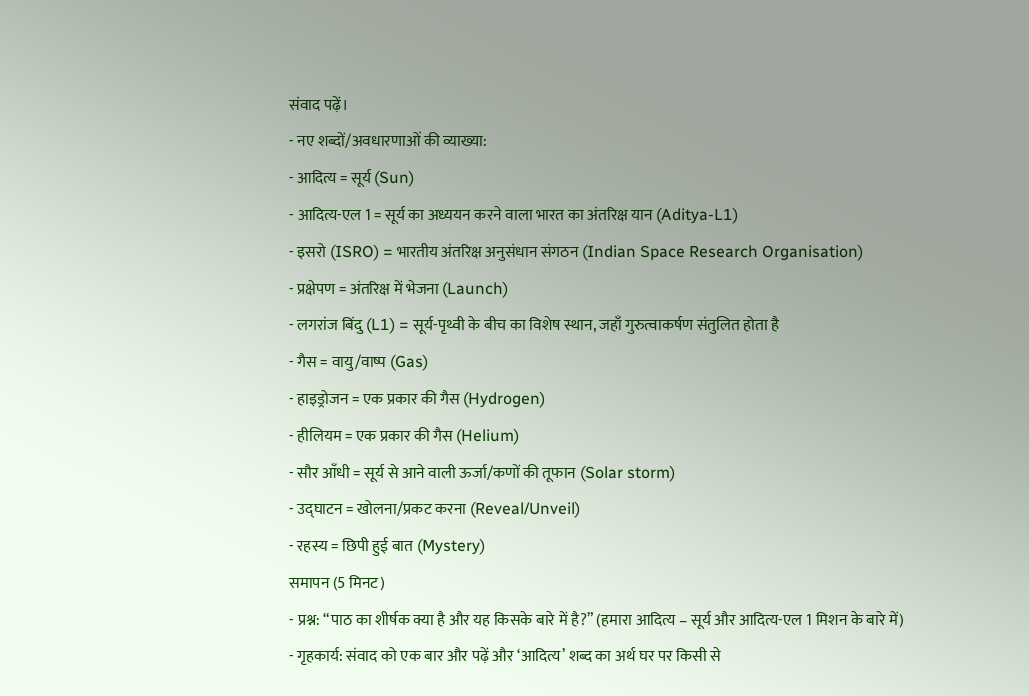संवाद पढ़ें।
- नए शब्दों/अवधारणाओं की व्याख्या:
- आदित्य = सूर्य (Sun)
- आदित्य-एल 1 = सूर्य का अध्ययन करने वाला भारत का अंतरिक्ष यान (Aditya-L1)
- इसरो (ISRO) = भारतीय अंतरिक्ष अनुसंधान संगठन (Indian Space Research Organisation)
- प्रक्षेपण = अंतरिक्ष में भेजना (Launch)
- लगरांज बिंदु (L1) = सूर्य-पृथ्वी के बीच का विशेष स्थान, जहाँ गुरुत्वाकर्षण संतुलित होता है
- गैस = वायु/वाष्प (Gas)
- हाइड्रोजन = एक प्रकार की गैस (Hydrogen)
- हीलियम = एक प्रकार की गैस (Helium)
- सौर आँधी = सूर्य से आने वाली ऊर्जा/कणों की तूफान (Solar storm)
- उद्घाटन = खोलना/प्रकट करना (Reveal/Unveil)
- रहस्य = छिपी हुई बात (Mystery)
समापन (5 मिनट)
- प्रश्न: “पाठ का शीर्षक क्या है और यह किसके बारे में है?” (हमारा आदित्य – सूर्य और आदित्य-एल 1 मिशन के बारे में)
- गृहकार्य: संवाद को एक बार और पढ़ें और ‘आदित्य’ शब्द का अर्थ घर पर किसी से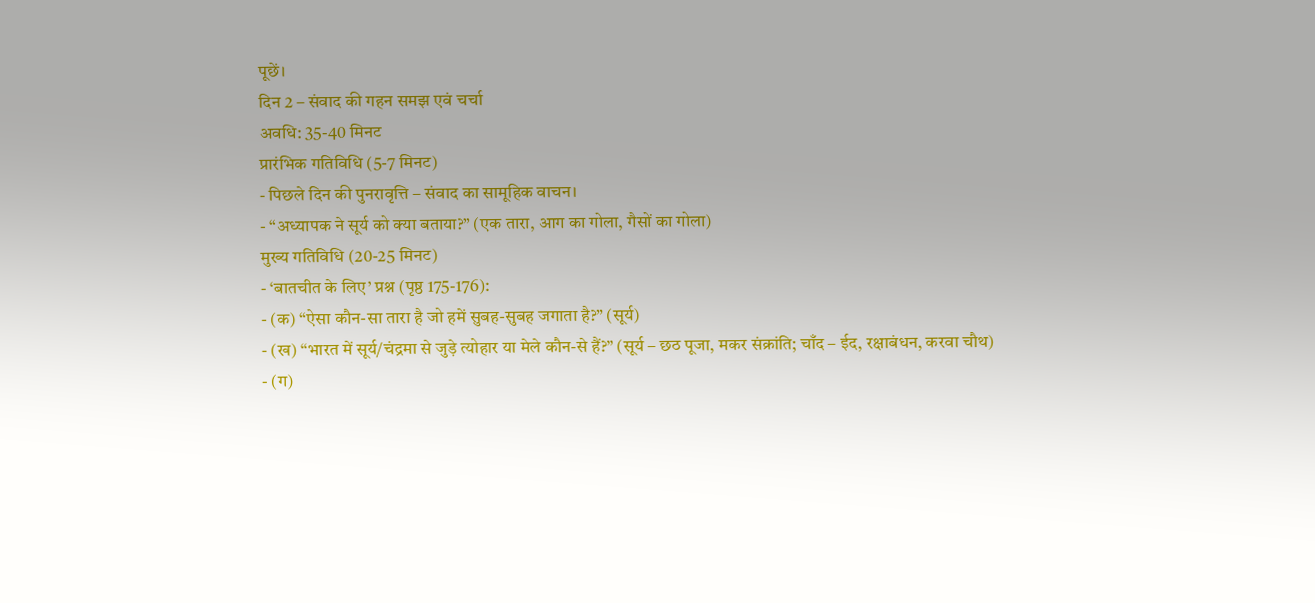पूछें।
दिन 2 – संवाद की गहन समझ एवं चर्चा
अवधि: 35-40 मिनट
प्रारंभिक गतिविधि (5-7 मिनट)
- पिछले दिन की पुनरावृत्ति – संवाद का सामूहिक वाचन।
- “अध्यापक ने सूर्य को क्या बताया?” (एक तारा, आग का गोला, गैसों का गोला)
मुख्य गतिविधि (20-25 मिनट)
- ‘बातचीत के लिए’ प्रश्न (पृष्ठ 175-176):
- (क) “ऐसा कौन-सा तारा है जो हमें सुबह-सुबह जगाता है?” (सूर्य)
- (ख) “भारत में सूर्य/चंद्रमा से जुड़े त्योहार या मेले कौन-से हैं?” (सूर्य – छठ पूजा, मकर संक्रांति; चाँद – ईद, रक्षाबंधन, करवा चौथ)
- (ग)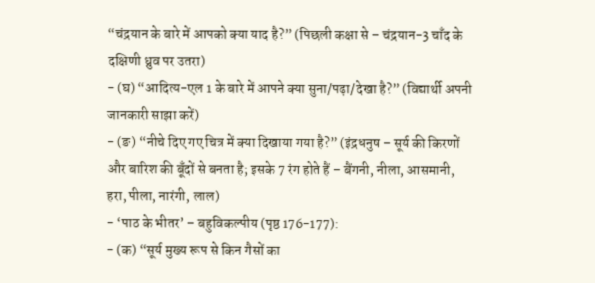“चंद्रयान के बारे में आपको क्या याद है?” (पिछली कक्षा से – चंद्रयान-3 चाँद के दक्षिणी ध्रुव पर उतरा)
- (घ) “आदित्य-एल 1 के बारे में आपने क्या सुना/पढ़ा/देखा है?” (विद्यार्थी अपनी जानकारी साझा करें)
- (ङ) “नीचे दिए गए चित्र में क्या दिखाया गया है?” (इंद्रधनुष – सूर्य की किरणों और बारिश की बूँदों से बनता है; इसके 7 रंग होते हैं – बैंगनी, नीला, आसमानी, हरा, पीला, नारंगी, लाल)
- ‘पाठ के भीतर’ – बहुविकल्पीय (पृष्ठ 176-177):
- (क) “सूर्य मुख्य रूप से किन गैसों का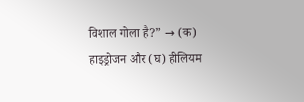विशाल गोला है?” → (क) हाइड्रोजन और (घ) हीलियम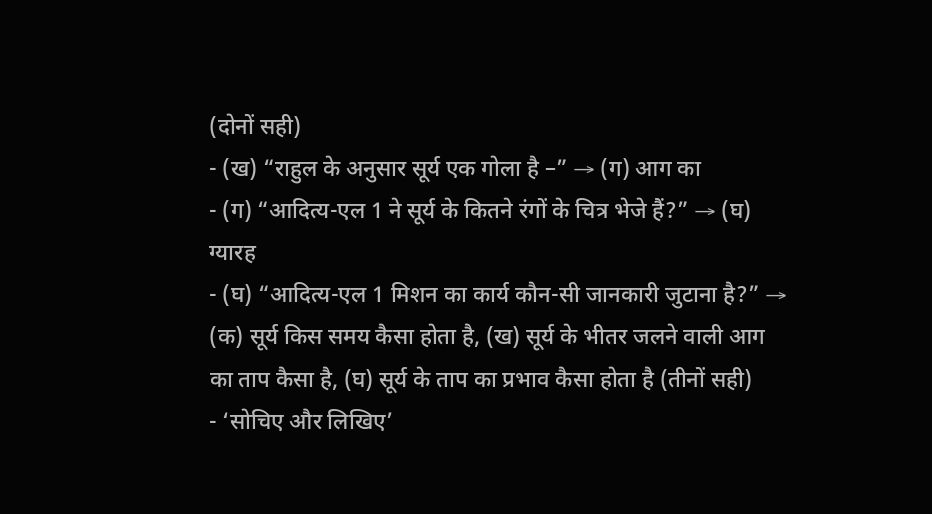(दोनों सही)
- (ख) “राहुल के अनुसार सूर्य एक गोला है –” → (ग) आग का
- (ग) “आदित्य-एल 1 ने सूर्य के कितने रंगों के चित्र भेजे हैं?” → (घ) ग्यारह
- (घ) “आदित्य-एल 1 मिशन का कार्य कौन-सी जानकारी जुटाना है?” → (क) सूर्य किस समय कैसा होता है, (ख) सूर्य के भीतर जलने वाली आग का ताप कैसा है, (घ) सूर्य के ताप का प्रभाव कैसा होता है (तीनों सही)
- ‘सोचिए और लिखिए’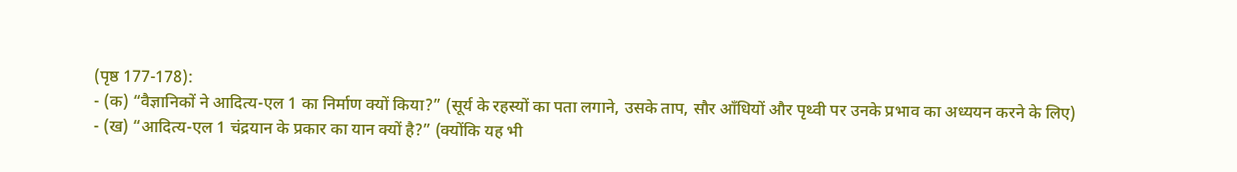(पृष्ठ 177-178):
- (क) “वैज्ञानिकों ने आदित्य-एल 1 का निर्माण क्यों किया?” (सूर्य के रहस्यों का पता लगाने, उसके ताप, सौर आँधियों और पृथ्वी पर उनके प्रभाव का अध्ययन करने के लिए)
- (ख) “आदित्य-एल 1 चंद्रयान के प्रकार का यान क्यों है?” (क्योंकि यह भी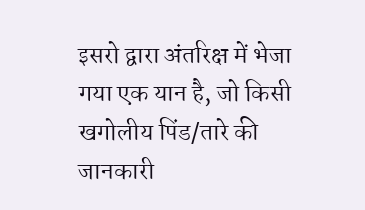इसरो द्वारा अंतरिक्ष में भेजा गया एक यान है, जो किसी खगोलीय पिंड/तारे की जानकारी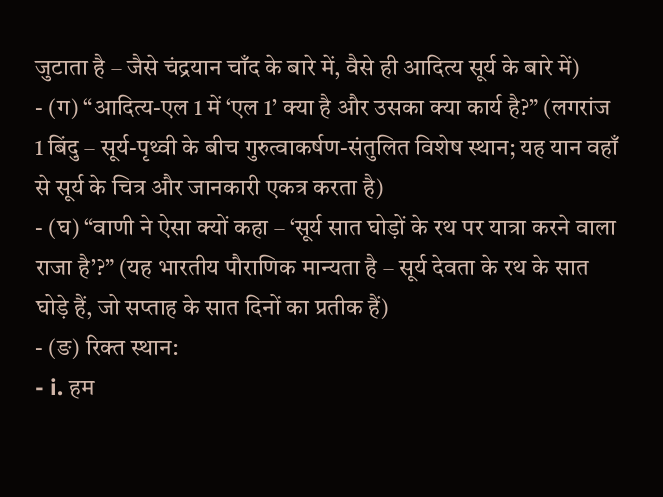जुटाता है – जैसे चंद्रयान चाँद के बारे में, वैसे ही आदित्य सूर्य के बारे में)
- (ग) “आदित्य-एल 1 में ‘एल 1’ क्या है और उसका क्या कार्य है?” (लगरांज 1 बिंदु – सूर्य-पृथ्वी के बीच गुरुत्वाकर्षण-संतुलित विशेष स्थान; यह यान वहाँ से सूर्य के चित्र और जानकारी एकत्र करता है)
- (घ) “वाणी ने ऐसा क्यों कहा – ‘सूर्य सात घोड़ों के रथ पर यात्रा करने वाला राजा है’?” (यह भारतीय पौराणिक मान्यता है – सूर्य देवता के रथ के सात घोड़े हैं, जो सप्ताह के सात दिनों का प्रतीक हैं)
- (ङ) रिक्त स्थान:
- i. हम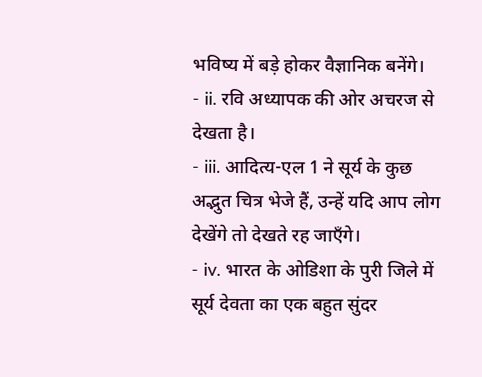भविष्य में बड़े होकर वैज्ञानिक बनेंगे।
- ii. रवि अध्यापक की ओर अचरज से देखता है।
- iii. आदित्य-एल 1 ने सूर्य के कुछ अद्भुत चित्र भेजे हैं, उन्हें यदि आप लोग देखेंगे तो देखते रह जाएँगे।
- iv. भारत के ओडिशा के पुरी जिले में सूर्य देवता का एक बहुत सुंदर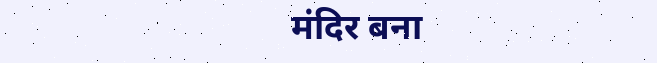मंदिर बना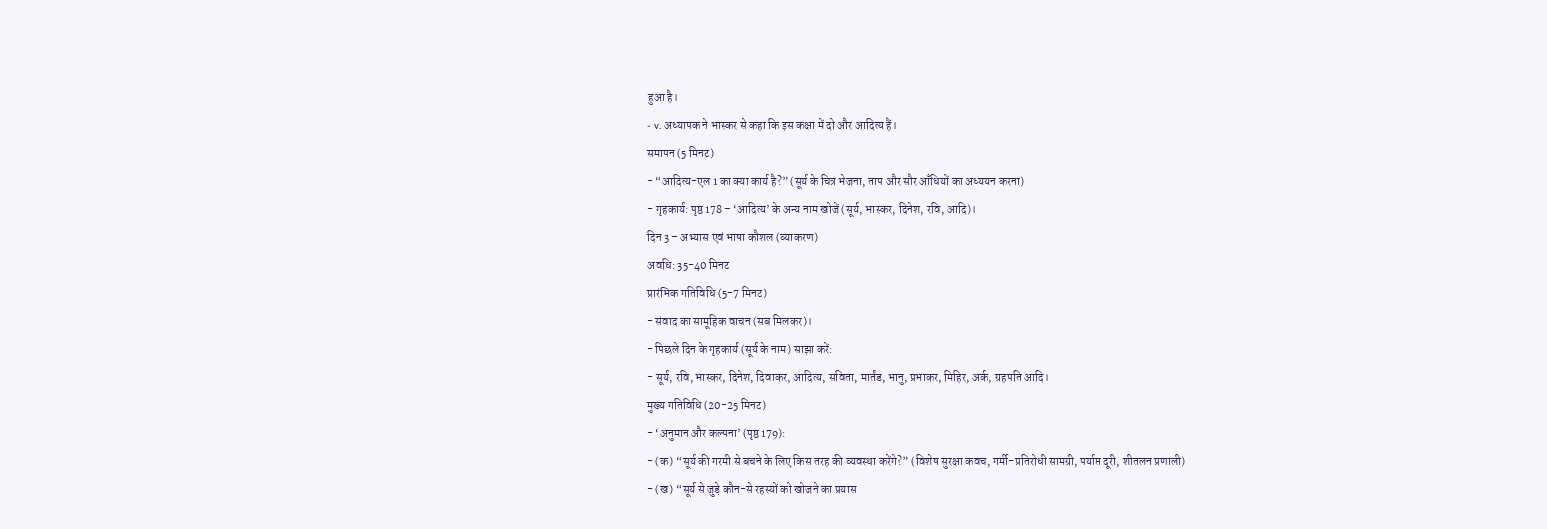हुआ है।
- v. अध्यापक ने भास्कर से कहा कि इस कक्षा में दो और आदित्य हैं।
समापन (5 मिनट)
- “आदित्य-एल 1 का क्या कार्य है?” (सूर्य के चित्र भेजना, ताप और सौर आँधियों का अध्ययन करना)
- गृहकार्य: पृष्ठ 178 – ‘आदित्य’ के अन्य नाम खोजें (सूर्य, भास्कर, दिनेश, रवि, आदि)।
दिन 3 – अभ्यास एवं भाषा कौशल (व्याकरण)
अवधि: 35-40 मिनट
प्रारंभिक गतिविधि (5-7 मिनट)
- संवाद का सामूहिक वाचन (सब मिलकर)।
- पिछले दिन के गृहकार्य (सूर्य के नाम) साझा करें:
- सूर्य, रवि, भास्कर, दिनेश, दिवाकर, आदित्य, सविता, मार्तंड, भानु, प्रभाकर, मिहिर, अर्क, ग्रहपति आदि।
मुख्य गतिविधि (20-25 मिनट)
- ‘अनुमान और कल्पना’ (पृष्ठ 179):
- (क) “सूर्य की गरमी से बचने के लिए किस तरह की व्यवस्था करेंगे?” (विशेष सुरक्षा कवच, गर्मी-प्रतिरोधी सामग्री, पर्याप्त दूरी, शीतलन प्रणाली)
- (ख) “सूर्य से जुड़े कौन-से रहस्यों को खोजने का प्रयास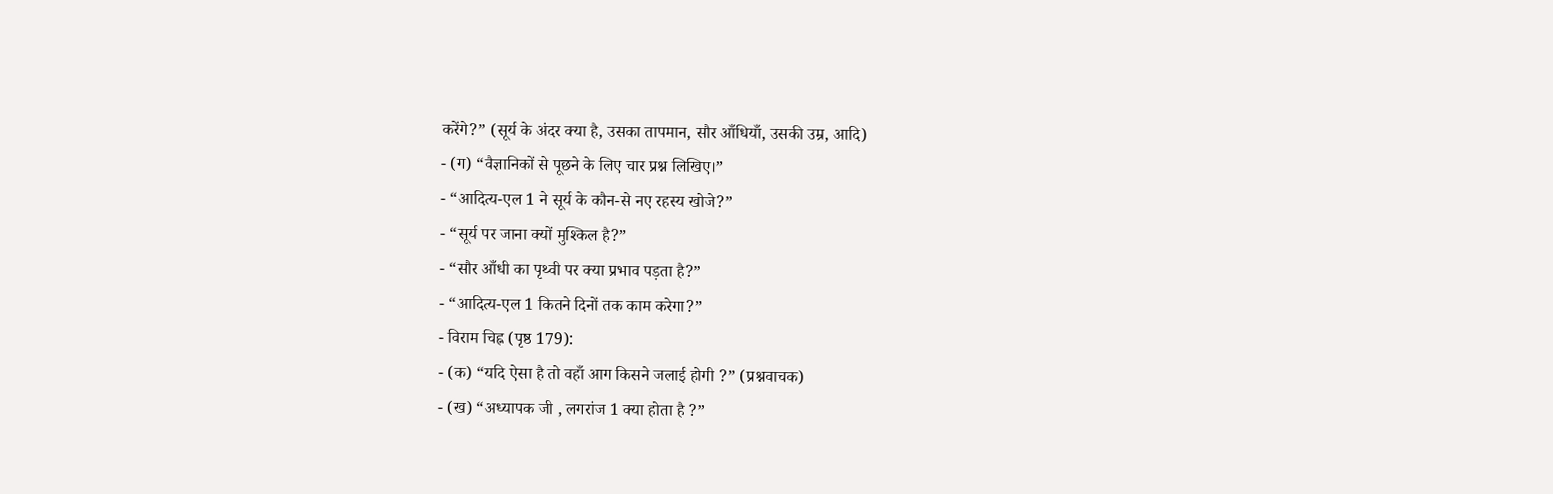करेंगे?” (सूर्य के अंदर क्या है, उसका तापमान, सौर आँधियाँ, उसकी उम्र, आदि)
- (ग) “वैज्ञानिकों से पूछने के लिए चार प्रश्न लिखिए।”
- “आदित्य-एल 1 ने सूर्य के कौन-से नए रहस्य खोजे?”
- “सूर्य पर जाना क्यों मुश्किल है?”
- “सौर आँधी का पृथ्वी पर क्या प्रभाव पड़ता है?”
- “आदित्य-एल 1 कितने दिनों तक काम करेगा?”
- विराम चिह्न (पृष्ठ 179):
- (क) “यदि ऐसा है तो वहाँ आग किसने जलाई होगी ?” (प्रश्नवाचक)
- (ख) “अध्यापक जी , लगरांज 1 क्या होता है ?”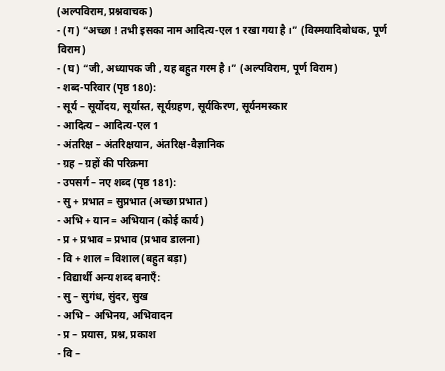(अल्पविराम, प्रश्नवाचक)
- (ग) “अच्छा ! तभी इसका नाम आदित्य-एल 1 रखा गया है ।” (विस्मयादिबोधक, पूर्ण विराम)
- (घ) “जी, अध्यापक जी , यह बहुत गरम है ।” (अल्पविराम, पूर्ण विराम)
- शब्द-परिवार (पृष्ठ 180):
- सूर्य – सूर्योदय, सूर्यास्त, सूर्यग्रहण, सूर्यकिरण, सूर्यनमस्कार
- आदित्य – आदित्य-एल 1
- अंतरिक्ष – अंतरिक्षयान, अंतरिक्ष-वैज्ञानिक
- ग्रह – ग्रहों की परिक्रमा
- उपसर्ग – नए शब्द (पृष्ठ 181):
- सु + प्रभात = सुप्रभात (अच्छा प्रभात)
- अभि + यान = अभियान (कोई कार्य)
- प्र + प्रभाव = प्रभाव (प्रभाव डालना)
- वि + शाल = विशाल (बहुत बड़ा)
- विद्यार्थी अन्य शब्द बनाएँ:
- सु – सुगंध, सुंदर, सुख
- अभि – अभिनय, अभिवादन
- प्र – प्रयास, प्रश्न, प्रकाश
- वि –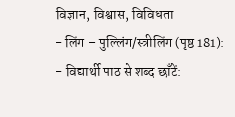विज्ञान, विश्वास, विविधता
- लिंग – पुल्लिंग/स्त्रीलिंग (पृष्ठ 181):
- विद्यार्थी पाठ से शब्द छाँटें: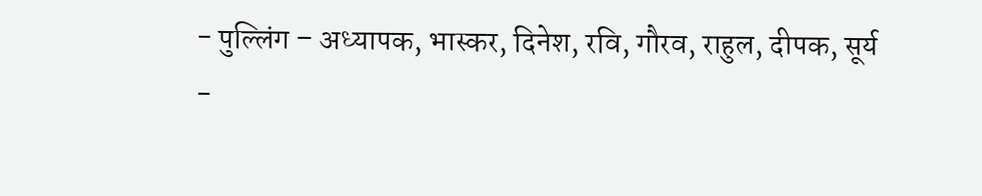- पुल्लिंग – अध्यापक, भास्कर, दिनेश, रवि, गौरव, राहुल, दीपक, सूर्य
-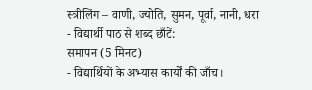स्त्रीलिंग – वाणी, ज्योति, सुमन, पूर्वा, नानी, धरा
- विद्यार्थी पाठ से शब्द छाँटें:
समापन (5 मिनट)
- विद्यार्थियों के अभ्यास कार्यों की जाँच।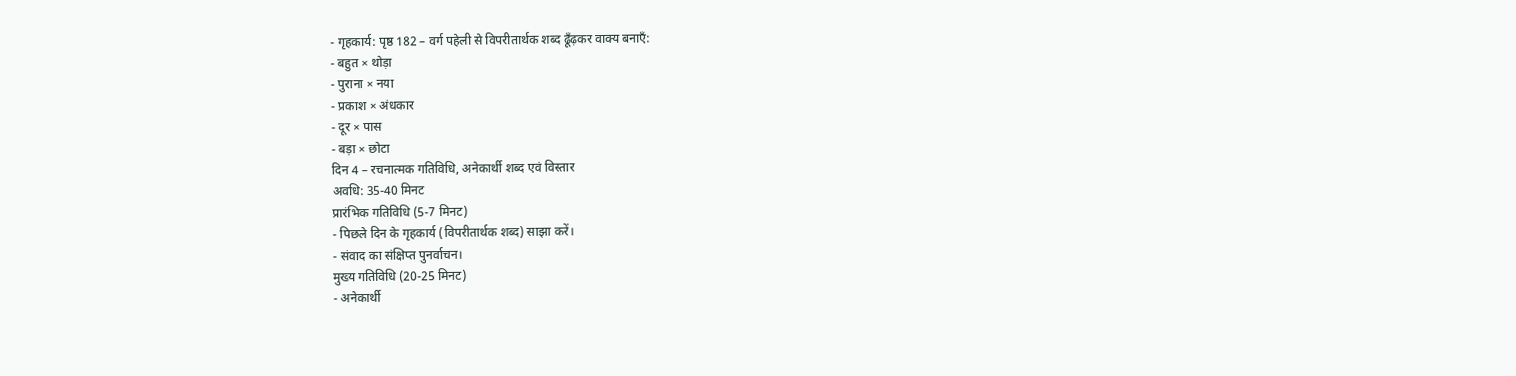- गृहकार्य: पृष्ठ 182 – वर्ग पहेली से विपरीतार्थक शब्द ढूँढ़कर वाक्य बनाएँ:
- बहुत × थोड़ा
- पुराना × नया
- प्रकाश × अंधकार
- दूर × पास
- बड़ा × छोटा
दिन 4 – रचनात्मक गतिविधि, अनेकार्थी शब्द एवं विस्तार
अवधि: 35-40 मिनट
प्रारंभिक गतिविधि (5-7 मिनट)
- पिछले दिन के गृहकार्य (विपरीतार्थक शब्द) साझा करें।
- संवाद का संक्षिप्त पुनर्वाचन।
मुख्य गतिविधि (20-25 मिनट)
- अनेकार्थी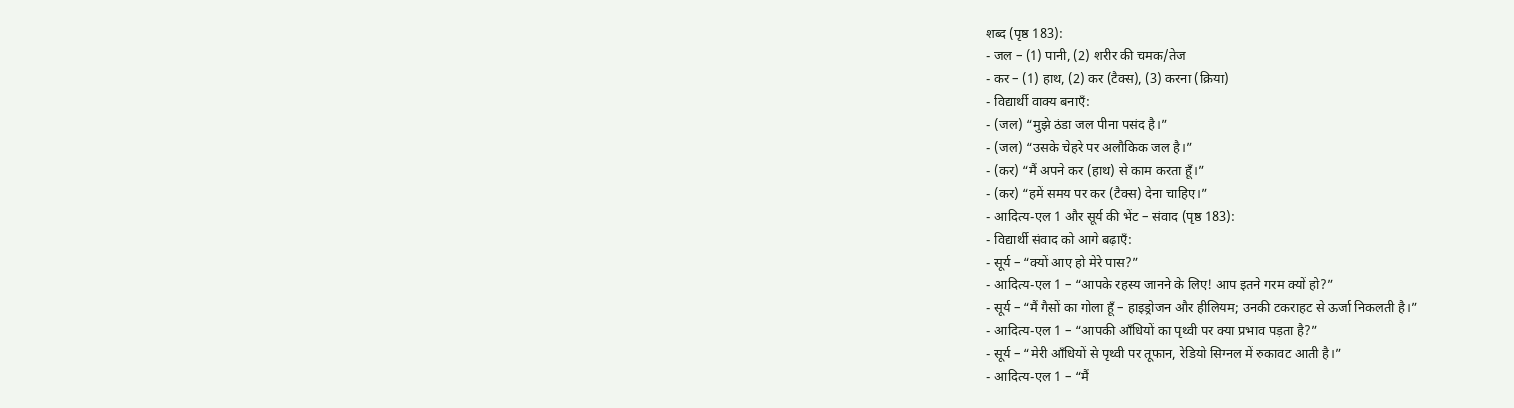शब्द (पृष्ठ 183):
- जल – (1) पानी, (2) शरीर की चमक/तेज
- कर – (1) हाथ, (2) कर (टैक्स), (3) करना (क्रिया)
- विद्यार्थी वाक्य बनाएँ:
- (जल) “मुझे ठंडा जल पीना पसंद है।”
- (जल) “उसके चेहरे पर अलौकिक जल है।”
- (कर) “मैं अपने कर (हाथ) से काम करता हूँ।”
- (कर) “हमें समय पर कर (टैक्स) देना चाहिए।”
- आदित्य-एल 1 और सूर्य की भेंट – संवाद (पृष्ठ 183):
- विद्यार्थी संवाद को आगे बढ़ाएँ:
- सूर्य – “क्यों आए हो मेरे पास?”
- आदित्य-एल 1 – “आपके रहस्य जानने के लिए! आप इतने गरम क्यों हो?”
- सूर्य – “मैं गैसों का गोला हूँ – हाइड्रोजन और हीलियम; उनकी टकराहट से ऊर्जा निकलती है।”
- आदित्य-एल 1 – “आपकी आँधियों का पृथ्वी पर क्या प्रभाव पड़ता है?”
- सूर्य – “मेरी आँधियों से पृथ्वी पर तूफान, रेडियो सिग्नल में रुकावट आती है।”
- आदित्य-एल 1 – “मैं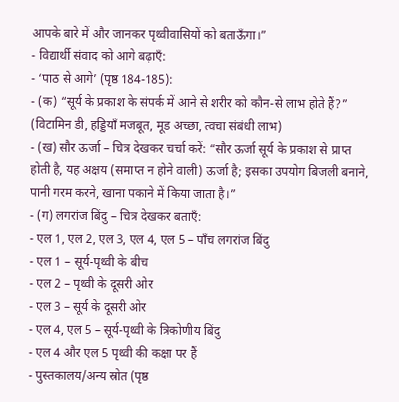आपके बारे में और जानकर पृथ्वीवासियों को बताऊँगा।”
- विद्यार्थी संवाद को आगे बढ़ाएँ:
- ‘पाठ से आगे’ (पृष्ठ 184-185):
- (क) “सूर्य के प्रकाश के संपर्क में आने से शरीर को कौन-से लाभ होते हैं?” (विटामिन डी, हड्डियाँ मजबूत, मूड अच्छा, त्वचा संबंधी लाभ)
- (ख) सौर ऊर्जा – चित्र देखकर चर्चा करें: “सौर ऊर्जा सूर्य के प्रकाश से प्राप्त होती है, यह अक्षय (समाप्त न होने वाली) ऊर्जा है; इसका उपयोग बिजली बनाने, पानी गरम करने, खाना पकाने में किया जाता है।”
- (ग) लगरांज बिंदु – चित्र देखकर बताएँ:
- एल 1, एल 2, एल 3, एल 4, एल 5 – पाँच लगरांज बिंदु
- एल 1 – सूर्य-पृथ्वी के बीच
- एल 2 – पृथ्वी के दूसरी ओर
- एल 3 – सूर्य के दूसरी ओर
- एल 4, एल 5 – सूर्य-पृथ्वी के त्रिकोणीय बिंदु
- एल 4 और एल 5 पृथ्वी की कक्षा पर हैं
- पुस्तकालय/अन्य स्रोत (पृष्ठ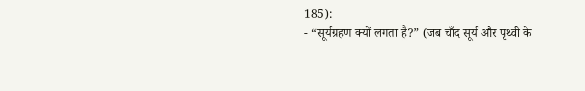185):
- “सूर्यग्रहण क्यों लगता है?” (जब चाँद सूर्य और पृथ्वी के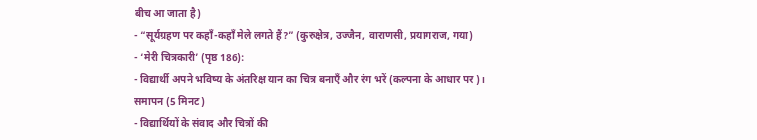बीच आ जाता है)
- “सूर्यग्रहण पर कहाँ-कहाँ मेले लगते हैं?” (कुरुक्षेत्र, उज्जैन, वाराणसी, प्रयागराज, गया)
- ‘मेरी चित्रकारी’ (पृष्ठ 186):
- विद्यार्थी अपने भविष्य के अंतरिक्ष यान का चित्र बनाएँ और रंग भरें (कल्पना के आधार पर)।
समापन (5 मिनट)
- विद्यार्थियों के संवाद और चित्रों की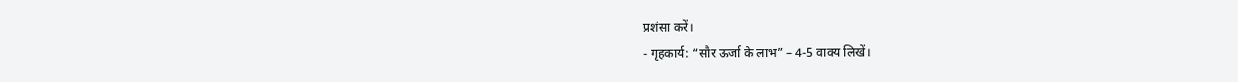प्रशंसा करें।
- गृहकार्य: “सौर ऊर्जा के लाभ” – 4-5 वाक्य लिखें।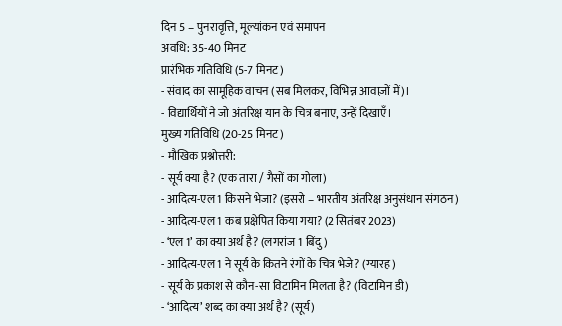दिन 5 – पुनरावृत्ति, मूल्यांकन एवं समापन
अवधि: 35-40 मिनट
प्रारंभिक गतिविधि (5-7 मिनट)
- संवाद का सामूहिक वाचन (सब मिलकर, विभिन्न आवाज़ों में)।
- विद्यार्थियों ने जो अंतरिक्ष यान के चित्र बनाए, उन्हें दिखाएँ।
मुख्य गतिविधि (20-25 मिनट)
- मौखिक प्रश्नोत्तरी:
- सूर्य क्या है? (एक तारा / गैसों का गोला)
- आदित्य-एल 1 किसने भेजा? (इसरो – भारतीय अंतरिक्ष अनुसंधान संगठन)
- आदित्य-एल 1 कब प्रक्षेपित किया गया? (2 सितंबर 2023)
- ‘एल 1’ का क्या अर्थ है? (लगरांज 1 बिंदु)
- आदित्य-एल 1 ने सूर्य के कितने रंगों के चित्र भेजे? (ग्यारह)
- सूर्य के प्रकाश से कौन-सा विटामिन मिलता है? (विटामिन डी)
- ‘आदित्य’ शब्द का क्या अर्थ है? (सूर्य)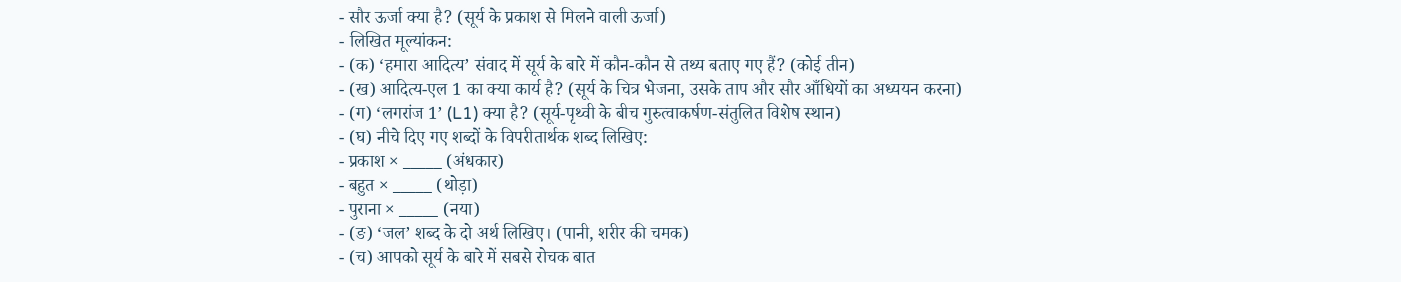- सौर ऊर्जा क्या है? (सूर्य के प्रकाश से मिलने वाली ऊर्जा)
- लिखित मूल्यांकन:
- (क) ‘हमारा आदित्य’ संवाद में सूर्य के बारे में कौन-कौन से तथ्य बताए गए हैं? (कोई तीन)
- (ख) आदित्य-एल 1 का क्या कार्य है? (सूर्य के चित्र भेजना, उसके ताप और सौर आँधियों का अध्ययन करना)
- (ग) ‘लगरांज 1’ (L1) क्या है? (सूर्य-पृथ्वी के बीच गुरुत्वाकर्षण-संतुलित विशेष स्थान)
- (घ) नीचे दिए गए शब्दों के विपरीतार्थक शब्द लिखिए:
- प्रकाश × _____ (अंधकार)
- बहुत × _____ (थोड़ा)
- पुराना × _____ (नया)
- (ङ) ‘जल’ शब्द के दो अर्थ लिखिए। (पानी, शरीर की चमक)
- (च) आपको सूर्य के बारे में सबसे रोचक बात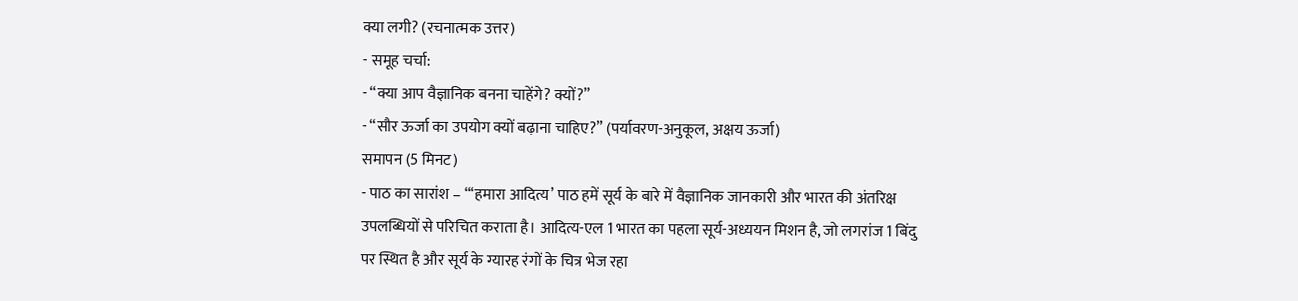क्या लगी? (रचनात्मक उत्तर)
- समूह चर्चा:
- “क्या आप वैज्ञानिक बनना चाहेंगे? क्यों?”
- “सौर ऊर्जा का उपयोग क्यों बढ़ाना चाहिए?” (पर्यावरण-अनुकूल, अक्षय ऊर्जा)
समापन (5 मिनट)
- पाठ का सारांश – “‘हमारा आदित्य’ पाठ हमें सूर्य के बारे में वैज्ञानिक जानकारी और भारत की अंतरिक्ष उपलब्धियों से परिचित कराता है। आदित्य-एल 1 भारत का पहला सूर्य-अध्ययन मिशन है, जो लगरांज 1 बिंदु पर स्थित है और सूर्य के ग्यारह रंगों के चित्र भेज रहा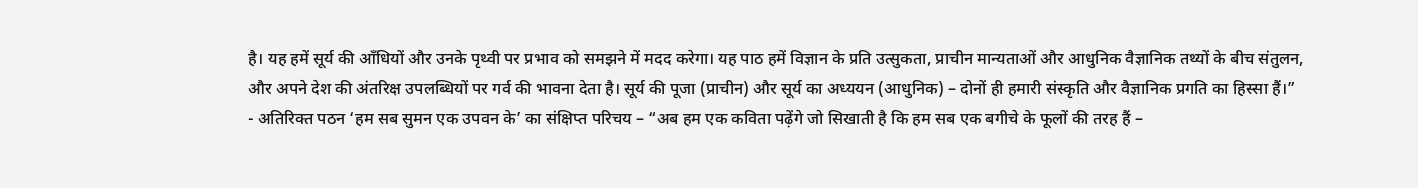है। यह हमें सूर्य की आँधियों और उनके पृथ्वी पर प्रभाव को समझने में मदद करेगा। यह पाठ हमें विज्ञान के प्रति उत्सुकता, प्राचीन मान्यताओं और आधुनिक वैज्ञानिक तथ्यों के बीच संतुलन, और अपने देश की अंतरिक्ष उपलब्धियों पर गर्व की भावना देता है। सूर्य की पूजा (प्राचीन) और सूर्य का अध्ययन (आधुनिक) – दोनों ही हमारी संस्कृति और वैज्ञानिक प्रगति का हिस्सा हैं।”
- अतिरिक्त पठन ‘हम सब सुमन एक उपवन के’ का संक्षिप्त परिचय – “अब हम एक कविता पढ़ेंगे जो सिखाती है कि हम सब एक बगीचे के फूलों की तरह हैं –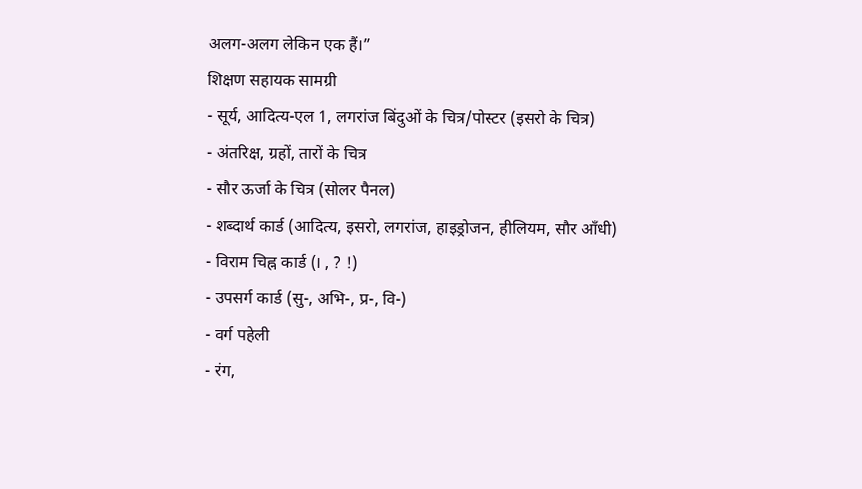अलग-अलग लेकिन एक हैं।”
शिक्षण सहायक सामग्री
- सूर्य, आदित्य-एल 1, लगरांज बिंदुओं के चित्र/पोस्टर (इसरो के चित्र)
- अंतरिक्ष, ग्रहों, तारों के चित्र
- सौर ऊर्जा के चित्र (सोलर पैनल)
- शब्दार्थ कार्ड (आदित्य, इसरो, लगरांज, हाइड्रोजन, हीलियम, सौर आँधी)
- विराम चिह्न कार्ड (। , ? !)
- उपसर्ग कार्ड (सु-, अभि-, प्र-, वि-)
- वर्ग पहेली
- रंग,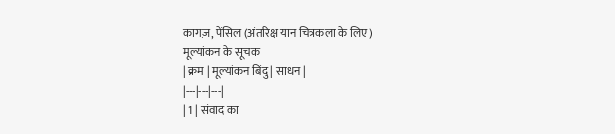कागज़, पेंसिल (अंतरिक्ष यान चित्रकला के लिए)
मूल्यांकन के सूचक
| क्रम | मूल्यांकन बिंदु | साधन |
|---|---|---|
| 1 | संवाद का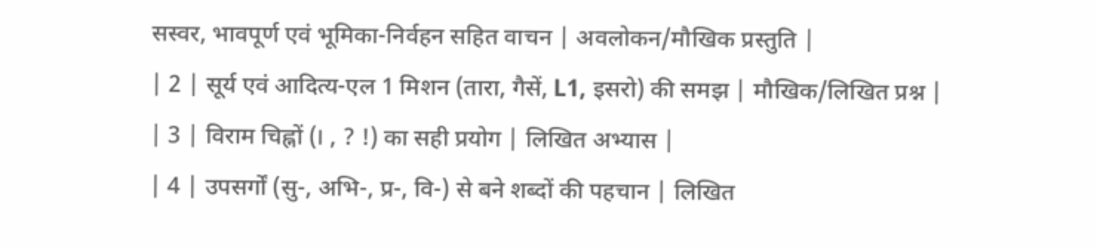सस्वर, भावपूर्ण एवं भूमिका-निर्वहन सहित वाचन | अवलोकन/मौखिक प्रस्तुति |
| 2 | सूर्य एवं आदित्य-एल 1 मिशन (तारा, गैसें, L1, इसरो) की समझ | मौखिक/लिखित प्रश्न |
| 3 | विराम चिह्नों (। , ? !) का सही प्रयोग | लिखित अभ्यास |
| 4 | उपसर्गों (सु-, अभि-, प्र-, वि-) से बने शब्दों की पहचान | लिखित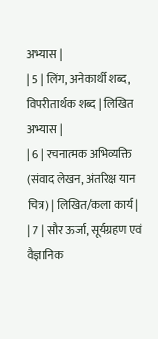अभ्यास |
| 5 | लिंग, अनेकार्थी शब्द, विपरीतार्थक शब्द | लिखित अभ्यास |
| 6 | रचनात्मक अभिव्यक्ति (संवाद लेखन, अंतरिक्ष यान चित्र) | लिखित/कला कार्य |
| 7 | सौर ऊर्जा, सूर्यग्रहण एवं वैज्ञानिक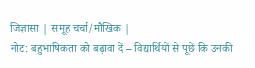जिज्ञासा | समूह चर्चा/मौखिक |
नोट: बहुभाषिकता को बढ़ावा दें – विद्यार्थियों से पूछें कि उनकी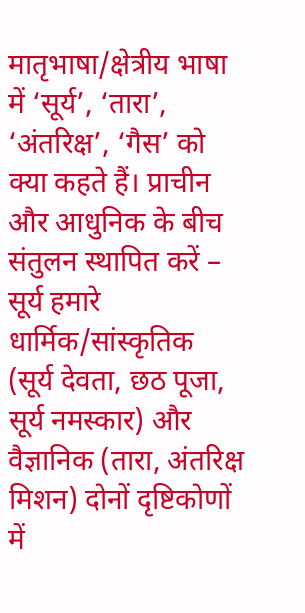मातृभाषा/क्षेत्रीय भाषा में ‘सूर्य’, ‘तारा’, ‘अंतरिक्ष’, ‘गैस’ को क्या कहते हैं। प्राचीन और आधुनिक के बीच संतुलन स्थापित करें – सूर्य हमारे धार्मिक/सांस्कृतिक (सूर्य देवता, छठ पूजा, सूर्य नमस्कार) और वैज्ञानिक (तारा, अंतरिक्ष मिशन) दोनों दृष्टिकोणों में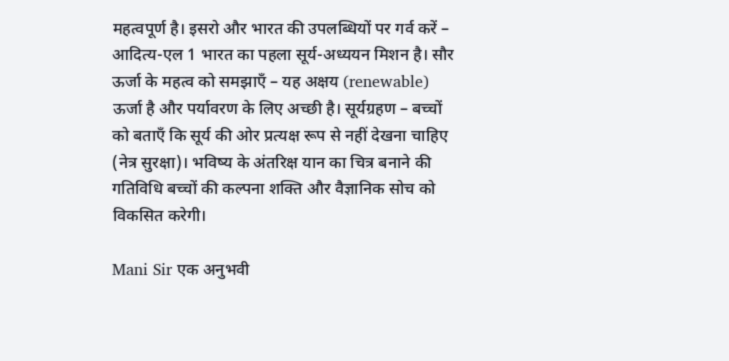महत्वपूर्ण है। इसरो और भारत की उपलब्धियों पर गर्व करें – आदित्य-एल 1 भारत का पहला सूर्य-अध्ययन मिशन है। सौर ऊर्जा के महत्व को समझाएँ – यह अक्षय (renewable) ऊर्जा है और पर्यावरण के लिए अच्छी है। सूर्यग्रहण – बच्चों को बताएँ कि सूर्य की ओर प्रत्यक्ष रूप से नहीं देखना चाहिए (नेत्र सुरक्षा)। भविष्य के अंतरिक्ष यान का चित्र बनाने की गतिविधि बच्चों की कल्पना शक्ति और वैज्ञानिक सोच को विकसित करेगी।

Mani Sir एक अनुभवी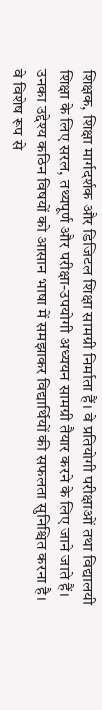शिक्षक, शिक्षा मार्गदर्शक और डिजिटल शिक्षा सामग्री निर्माता हैं। वे प्रतियोगी परीक्षाओं तथा विद्यालयी शिक्षा के लिए सरल, तथ्यपूर्ण और परीक्षा-उपयोगी अध्ययन सामग्री तैयार करने के लिए जाने जाते हैं। उनका उद्देश्य कठिन विषयों को आसान भाषा में समझाकर विद्यार्थियों की सफलता सुनिश्चित करना है।
वे विशेष रूप से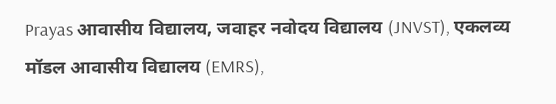Prayas आवासीय विद्यालय, जवाहर नवोदय विद्यालय (JNVST), एकलव्य मॉडल आवासीय विद्यालय (EMRS),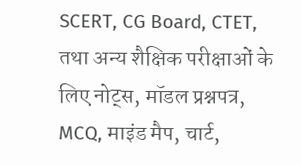SCERT, CG Board, CTET, तथा अन्य शैक्षिक परीक्षाओं के लिए नोट्स, मॉडल प्रश्नपत्र, MCQ, माइंड मैप, चार्ट,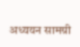अध्ययन सामग्री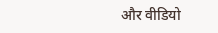और वीडियो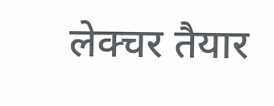लेक्चर तैयार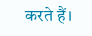करते हैं।